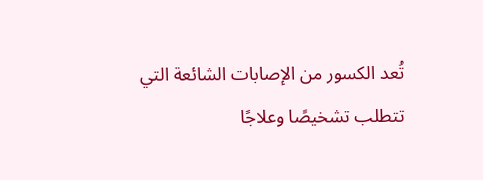تُعد الكسور من الإصابات الشائعة التي تتطلب تشخيصًا وعلاجًا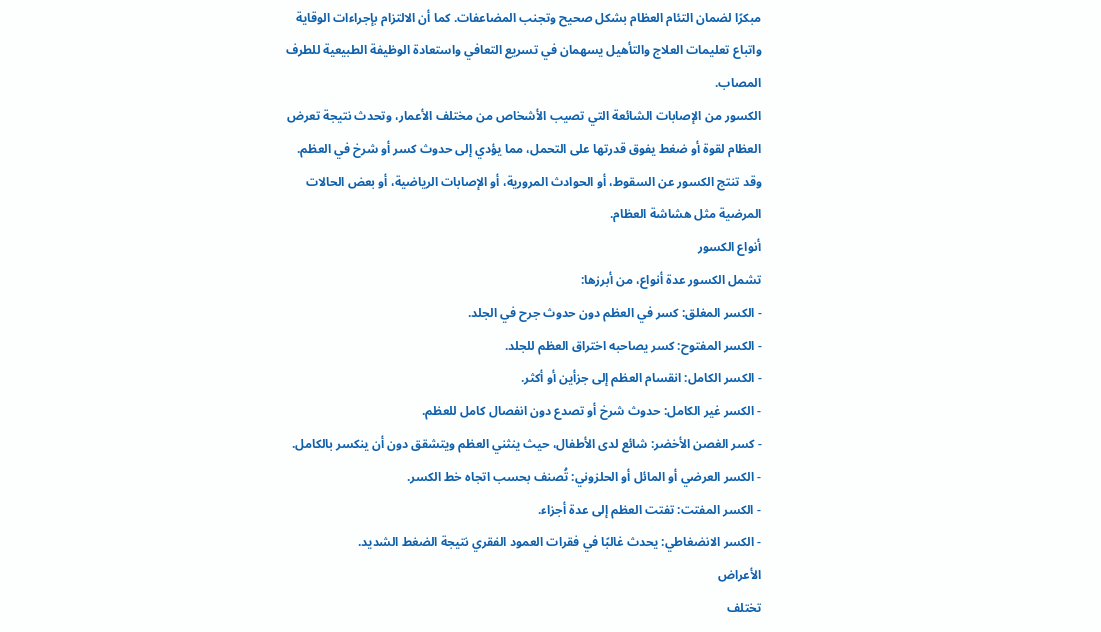مبكرًا لضمان التئام العظام بشكل صحيح وتجنب المضاعفات. كما أن الالتزام بإجراءات الوقاية واتباع تعليمات العلاج والتأهيل يسهمان في تسريع التعافي واستعادة الوظيفة الطبيعية للطرف المصاب.
الكسور من الإصابات الشائعة التي تصيب الأشخاص من مختلف الأعمار، وتحدث نتيجة تعرض العظام لقوة أو ضغط يفوق قدرتها على التحمل، مما يؤدي إلى حدوث كسر أو شرخ في العظم. وقد تنتج الكسور عن السقوط، أو الحوادث المرورية، أو الإصابات الرياضية، أو بعض الحالات المرضية مثل هشاشة العظام.
أنواع الكسور
تشمل الكسور عدة أنواع، من أبرزها:
- الكسر المغلق: كسر في العظم دون حدوث جرح في الجلد.
- الكسر المفتوح: كسر يصاحبه اختراق العظم للجلد.
- الكسر الكامل: انقسام العظم إلى جزأين أو أكثر.
- الكسر غير الكامل: حدوث شرخ أو تصدع دون انفصال كامل للعظم.
- كسر الغصن الأخضر: شائع لدى الأطفال، حيث ينثني العظم ويتشقق دون أن ينكسر بالكامل.
- الكسر العرضي أو المائل أو الحلزوني: تُصنف بحسب اتجاه خط الكسر.
- الكسر المفتت: تفتت العظم إلى عدة أجزاء.
- الكسر الانضغاطي: يحدث غالبًا في فقرات العمود الفقري نتيجة الضغط الشديد.
الأعراض
تختلف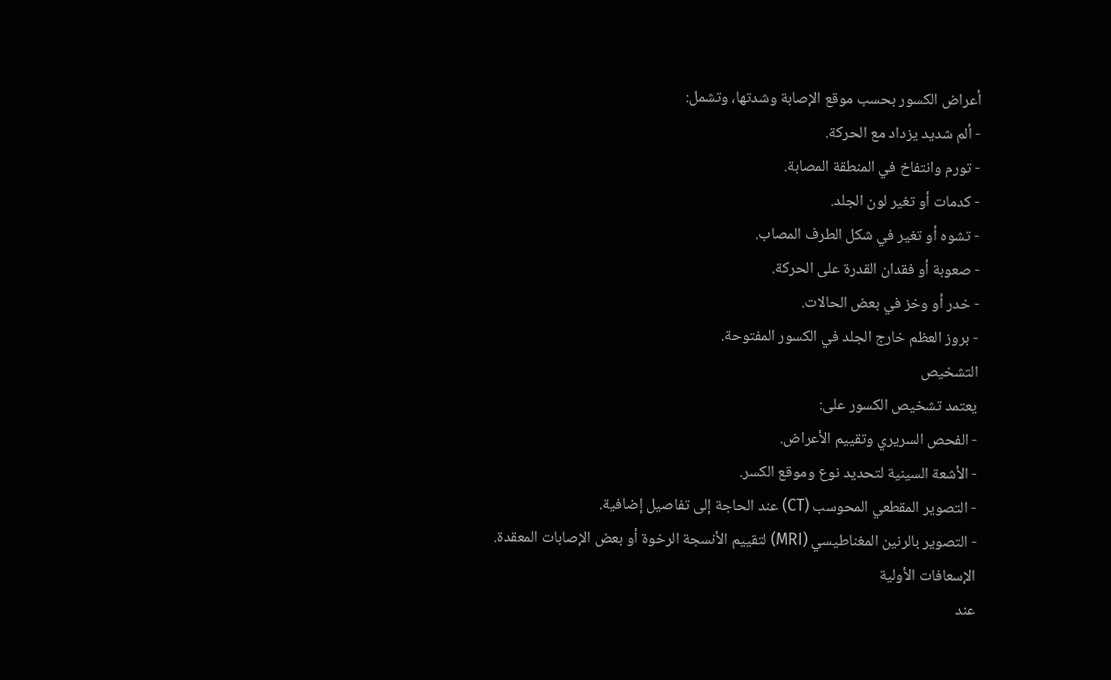أعراض الكسور بحسب موقع الإصابة وشدتها، وتشمل:
- ألم شديد يزداد مع الحركة.
- تورم وانتفاخ في المنطقة المصابة.
- كدمات أو تغير لون الجلد.
- تشوه أو تغير في شكل الطرف المصاب.
- صعوبة أو فقدان القدرة على الحركة.
- خدر أو وخز في بعض الحالات.
- بروز العظم خارج الجلد في الكسور المفتوحة.
التشخيص
يعتمد تشخيص الكسور على:
- الفحص السريري وتقييم الأعراض.
- الأشعة السينية لتحديد نوع وموقع الكسر.
- التصوير المقطعي المحوسب (CT) عند الحاجة إلى تفاصيل إضافية.
- التصوير بالرنين المغناطيسي (MRI) لتقييم الأنسجة الرخوة أو بعض الإصابات المعقدة.
الإسعافات الأولية
عند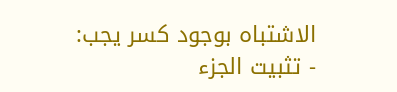الاشتباه بوجود كسر يجب:
- تثبيت الجزء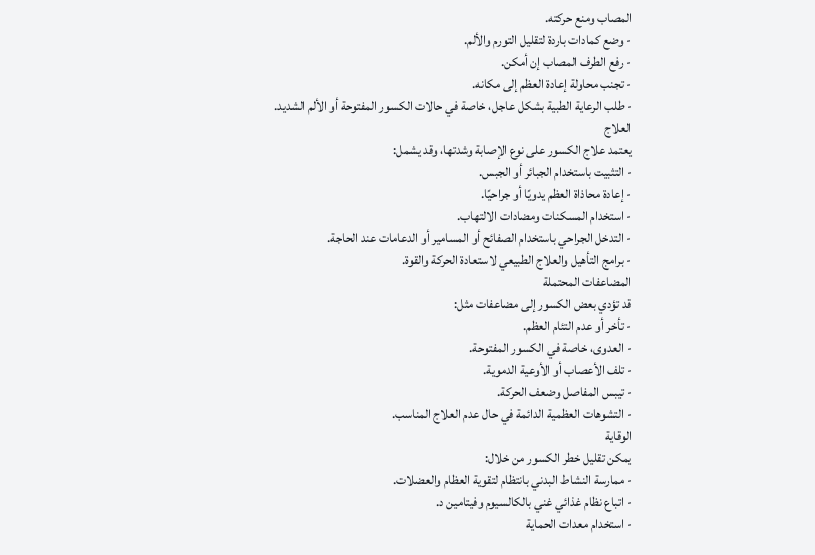المصاب ومنع حركته.
- وضع كمادات باردة لتقليل التورم والألم.
- رفع الطرف المصاب إن أمكن.
- تجنب محاولة إعادة العظم إلى مكانه.
- طلب الرعاية الطبية بشكل عاجل، خاصة في حالات الكسور المفتوحة أو الألم الشديد.
العلاج
يعتمد علاج الكسور على نوع الإصابة وشدتها، وقد يشمل:
- التثبيت باستخدام الجبائر أو الجبس.
- إعادة محاذاة العظم يدويًا أو جراحيًا.
- استخدام المسكنات ومضادات الالتهاب.
- التدخل الجراحي باستخدام الصفائح أو المسامير أو الدعامات عند الحاجة.
- برامج التأهيل والعلاج الطبيعي لاستعادة الحركة والقوة.
المضاعفات المحتملة
قد تؤدي بعض الكسور إلى مضاعفات مثل:
- تأخر أو عدم التئام العظم.
- العدوى، خاصة في الكسور المفتوحة.
- تلف الأعصاب أو الأوعية الدموية.
- تيبس المفاصل وضعف الحركة.
- التشوهات العظمية الدائمة في حال عدم العلاج المناسب.
الوقاية
يمكن تقليل خطر الكسور من خلال:
- ممارسة النشاط البدني بانتظام لتقوية العظام والعضلات.
- اتباع نظام غذائي غني بالكالسيوم وفيتامين د.
- استخدام معدات الحماية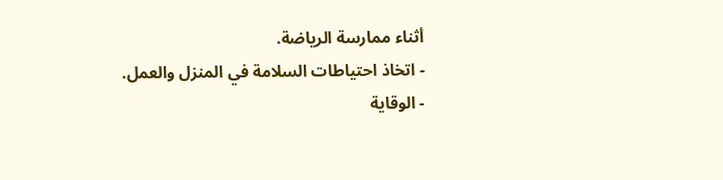أثناء ممارسة الرياضة.
- اتخاذ احتياطات السلامة في المنزل والعمل.
- الوقاية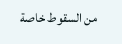من السقوط خاصة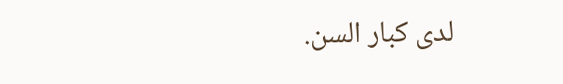لدى كبار السن.